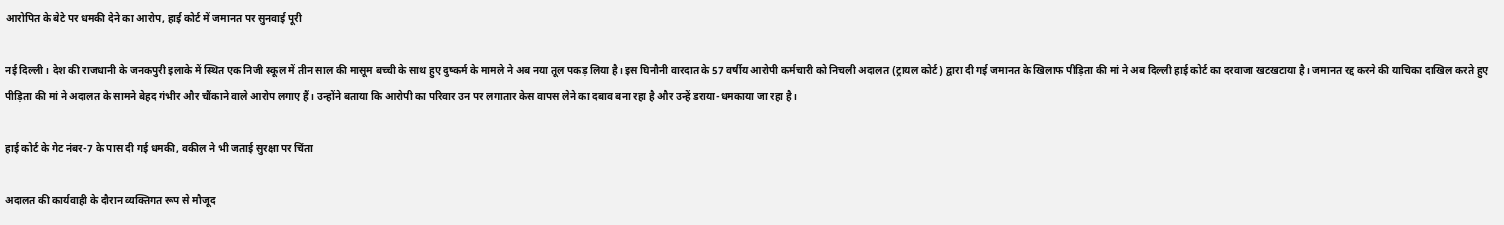आरोपित के बेटे पर धमकी देने का आरोप, हाई कोर्ट में जमानत पर सुनवाई पूरी

नई दिल्ली। देश की राजधानी के जनकपुरी इलाके में स्थित एक निजी स्कूल में तीन साल की मासूम बच्ची के साथ हुए दुष्कर्म के मामले ने अब नया तूल पकड़ लिया है। इस घिनौनी वारदात के 57 वर्षीय आरोपी कर्मचारी को निचली अदालत (ट्रायल कोर्ट) द्वारा दी गई जमानत के खिलाफ पीड़िता की मां ने अब दिल्ली हाई कोर्ट का दरवाजा खटखटाया है। जमानत रद्द करने की याचिका दाखिल करते हुए पीड़िता की मां ने अदालत के सामने बेहद गंभीर और चौंकाने वाले आरोप लगाए हैं। उन्होंने बताया कि आरोपी का परिवार उन पर लगातार केस वापस लेने का दबाव बना रहा है और उन्हें डराया-धमकाया जा रहा है।

हाई कोर्ट के गेट नंबर-7 के पास दी गई धमकी, वकील ने भी जताई सुरक्षा पर चिंता

अदालत की कार्यवाही के दौरान व्यक्तिगत रूप से मौजूद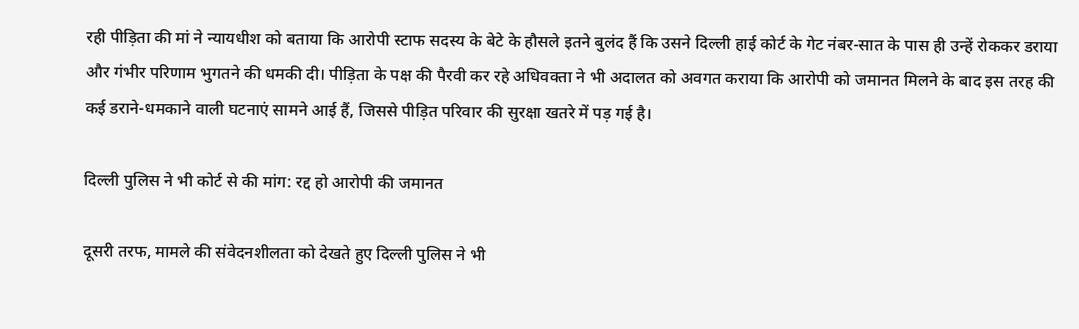रही पीड़िता की मां ने न्यायधीश को बताया कि आरोपी स्टाफ सदस्य के बेटे के हौसले इतने बुलंद हैं कि उसने दिल्ली हाई कोर्ट के गेट नंबर-सात के पास ही उन्हें रोककर डराया और गंभीर परिणाम भुगतने की धमकी दी। पीड़िता के पक्ष की पैरवी कर रहे अधिवक्ता ने भी अदालत को अवगत कराया कि आरोपी को जमानत मिलने के बाद इस तरह की कई डराने-धमकाने वाली घटनाएं सामने आई हैं, जिससे पीड़ित परिवार की सुरक्षा खतरे में पड़ गई है।

दिल्ली पुलिस ने भी कोर्ट से की मांग: रद्द हो आरोपी की जमानत

दूसरी तरफ, मामले की संवेदनशीलता को देखते हुए दिल्ली पुलिस ने भी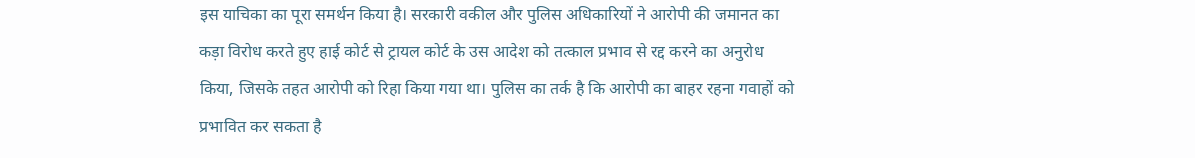इस याचिका का पूरा समर्थन किया है। सरकारी वकील और पुलिस अधिकारियों ने आरोपी की जमानत का कड़ा विरोध करते हुए हाई कोर्ट से ट्रायल कोर्ट के उस आदेश को तत्काल प्रभाव से रद्द करने का अनुरोध किया, जिसके तहत आरोपी को रिहा किया गया था। पुलिस का तर्क है कि आरोपी का बाहर रहना गवाहों को प्रभावित कर सकता है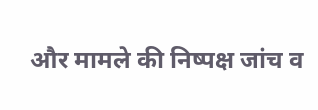और मामले की निष्पक्ष जांच व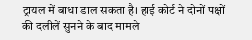ट्रायल में बाधा डाल सकता है। हाई कोर्ट ने दोनों पक्षों की दलीलें सुनने के बाद मामले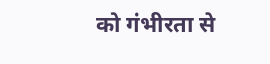को गंभीरता से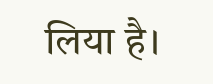लिया है।